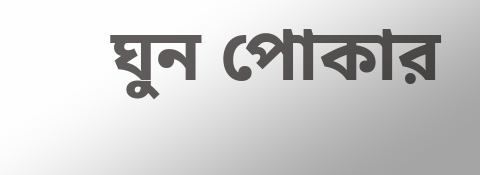ঘুন পোকার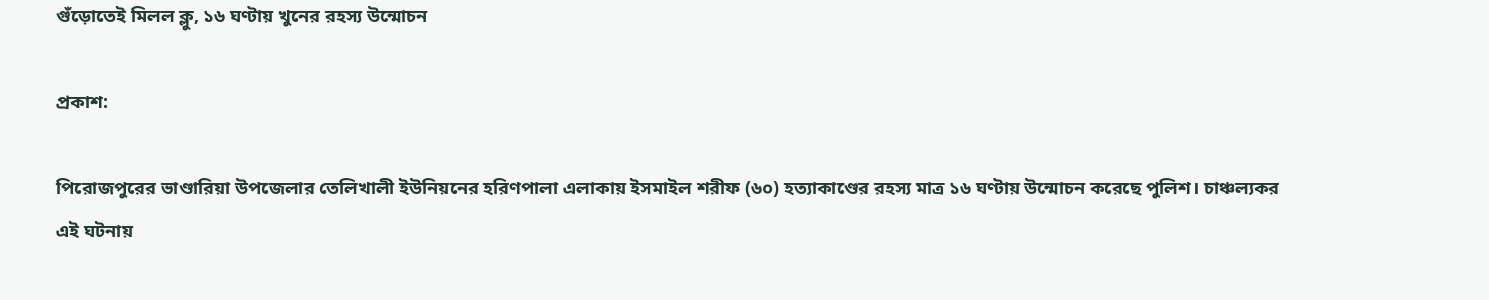গুঁড়োতেই মিলল ক্লু, ১৬ ঘণ্টায় খুনের রহস্য উন্মোচন

প্রকাশ:

পিরোজপুরের ভাণ্ডারিয়া উপজেলার তেলিখালী ইউনিয়নের হরিণপালা এলাকায় ইসমাইল শরীফ (৬০) হত্যাকাণ্ডের রহস্য মাত্র ১৬ ঘণ্টায় উন্মোচন করেছে পুলিশ। চাঞ্চল্যকর এই ঘটনায়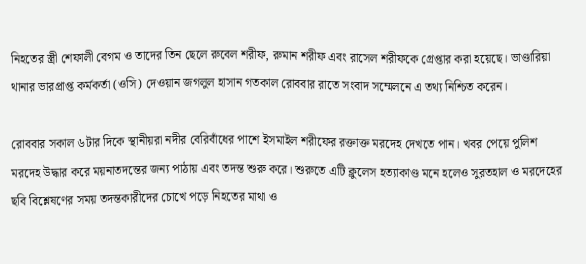নিহতের স্ত্রী শেফালী বেগম ও তাদের তিন ছেলে রুবেল শরীফ, রুমান শরীফ এবং রাসেল শরীফকে গ্রেপ্তার করা হয়েছে। ভাণ্ডারিয়া থানার ভারপ্রাপ্ত কর্মকর্তা (ওসি) দেওয়ান জগলুল হাসান গতকাল রোববার রাতে সংবাদ সম্মেলনে এ তথ্য নিশ্চিত করেন।

রোববার সকাল ৬টার দিকে স্থানীয়রা নদীর বেরিবাঁধের পাশে ইসমাইল শরীফের রক্তাক্ত মরদেহ দেখতে পান। খবর পেয়ে পুলিশ মরদেহ উদ্ধার করে ময়নাতদন্তের জন্য পাঠায় এবং তদন্ত শুরু করে। শুরুতে এটি ক্লুলেস হত্যাকাণ্ড মনে হলেও সুরতহাল ও মরদেহের ছবি বিশ্লেষণের সময় তদন্তকারীদের চোখে পড়ে নিহতের মাথা ও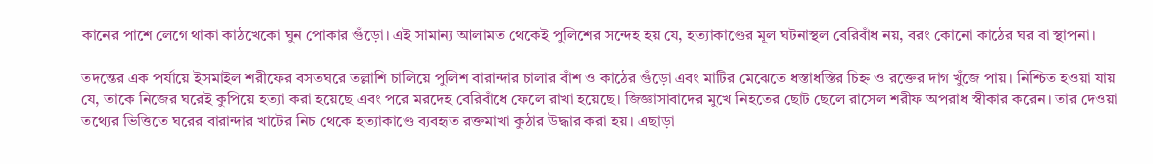কানের পাশে লেগে থাকা কাঠখেকো ঘুন পোকার গুঁড়ো। এই সামান্য আলামত থেকেই পুলিশের সন্দেহ হয় যে, হত্যাকাণ্ডের মূল ঘটনাস্থল বেরিবাঁধ নয়, বরং কোনো কাঠের ঘর বা স্থাপনা।

তদন্তের এক পর্যায়ে ইসমাইল শরীফের বসতঘরে তল্লাশি চালিয়ে পুলিশ বারান্দার চালার বাঁশ ও কাঠের গুঁড়ো এবং মাটির মেঝেতে ধস্তাধস্তির চিহ্ন ও রক্তের দাগ খুঁজে পায়। নিশ্চিত হওয়া যায় যে, তাকে নিজের ঘরেই কুপিয়ে হত্যা করা হয়েছে এবং পরে মরদেহ বেরিবাঁধে ফেলে রাখা হয়েছে। জিজ্ঞাসাবাদের মুখে নিহতের ছোট ছেলে রাসেল শরীফ অপরাধ স্বীকার করেন। তার দেওয়া তথ্যের ভিত্তিতে ঘরের বারান্দার খাটের নিচ থেকে হত্যাকাণ্ডে ব্যবহৃত রক্তমাখা কুঠার উদ্ধার করা হয়। এছাড়া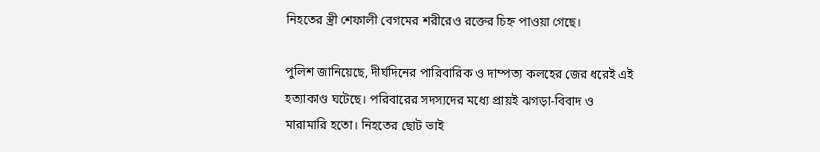নিহতের স্ত্রী শেফালী বেগমের শরীরেও রক্তের চিহ্ন পাওয়া গেছে।

পুলিশ জানিয়েছে, দীর্ঘদিনের পারিবারিক ও দাম্পত্য কলহের জের ধরেই এই হত্যাকাণ্ড ঘটেছে। পরিবারের সদস্যদের মধ্যে প্রায়ই ঝগড়া-বিবাদ ও মারামারি হতো। নিহতের ছোট ভাই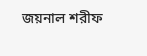জয়নাল শরীফ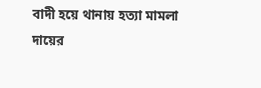বাদী হয়ে থানায় হত্যা মামলা দায়ের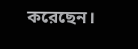করেছেন।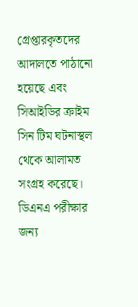গ্রেপ্তারকৃতদের আদালতে পাঠানো হয়েছে এবং সিআইডির ক্রাইম সিন টিম ঘটনাস্থল থেকে আলামত সংগ্রহ করেছে। ডিএনএ পরীক্ষার জন্য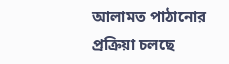আলামত পাঠানোর প্রক্রিয়া চলছে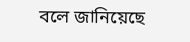বলে জানিয়েছে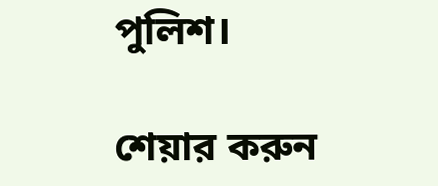পুলিশ।

শেয়ার করুন